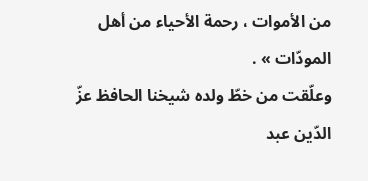من الأموات ، رحمة الأحياء من أهل المودّات » .
وعلّقت من خطّ ولده شيخنا الحافظ عزّ الدّين عبد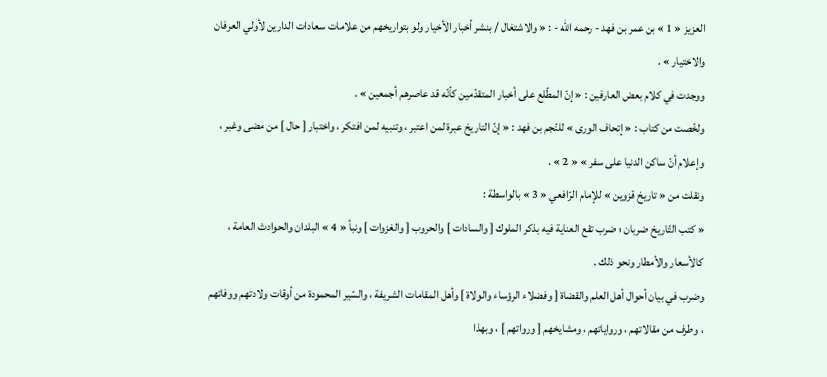العزيز « 1 » بن عمر بن فهد - رحمه اللّه - : « والاشتغال / بنشر أخبار الأخيار ولو بتواريخهم من علامات سعادات الدارين لأولي العرفان والاختيار » .
ووجدت في كلام بعض العارفين : « إنّ المطّلع على أخبار المتقدّمين كأنّه قد عاصرهم أجمعين » .
ولخّصت من كتاب : « إتحاف الورى » للنّجم بن فهد : « إنّ التاريخ عبرة لمن اعتبر ، وتنبيه لمن افتكر ، واختبار [ حال ] من مضى وغبر ، وإعلام أنّ ساكن الدنيا على سفر » « 2 » .
ونقلت من « تاريخ قزوين » للإمام الرّافعي « 3 » بالواسطة :
« كتب التّاريخ ضربان ؛ ضرب تقع العناية فيه بذكر الملوك [ والسادات ] والحروب [ والغزوات ] ونبأ « 4 » البلدان والحوادث العامة ، كالأسعار والأمطار ونحو ذلك .
وضرب في بيان أحوال أهل العلم والقضاة [ وفضلاء الرؤساء والولاة ] وأهل المقامات الشريفة ، والسّير المحمودة من أوقات ولادتهم ووفاتهم ، وطرف من مقالاتهم ، ورواياتهم ، ومشايخهم [ ورواتهم ] ، وبهذا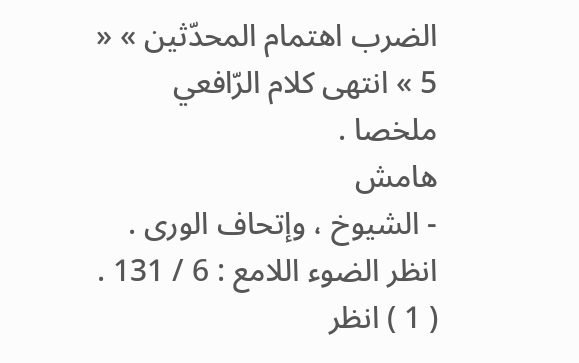الضرب اهتمام المحدّثين » « 5 » انتهى كلام الرّافعي ملخصا .
هامش
- الشيوخ ، وإتحاف الورى . انظر الضوء اللامع : 6 / 131 .
( 1 ) انظر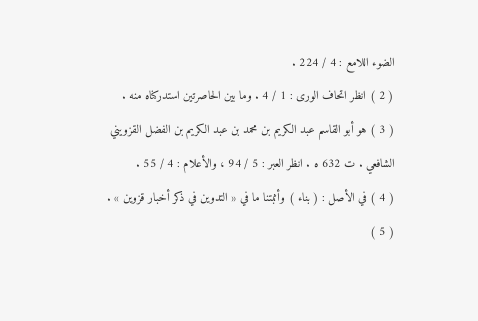الضوء اللامع : 4 / 224 .
( 2 ) انظر اتحاف الورى : 1 / 4 . وما بين الحاصرتين استدركناه منه .
( 3 ) هو أبو القاسم عبد الكريم بن محمد بن عبد الكريم بن الفضل القزويني الشافعي . ت 632 ه . انظر العبر : 5 / 94 ، والأعلام : 4 / 55 .
( 4 ) في الأصل : ( بناء ) وأثبتنا ما في « التدوين في ذكر أخبار قزوين » .
( 5 )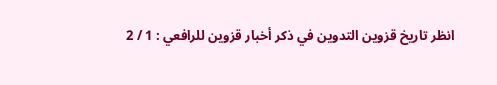انظر تاريخ قزوين التدوين في ذكر أخبار قزوين للرافعي : 1 / 2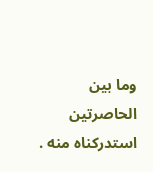وما بين الحاصرتين استدركناه منه .